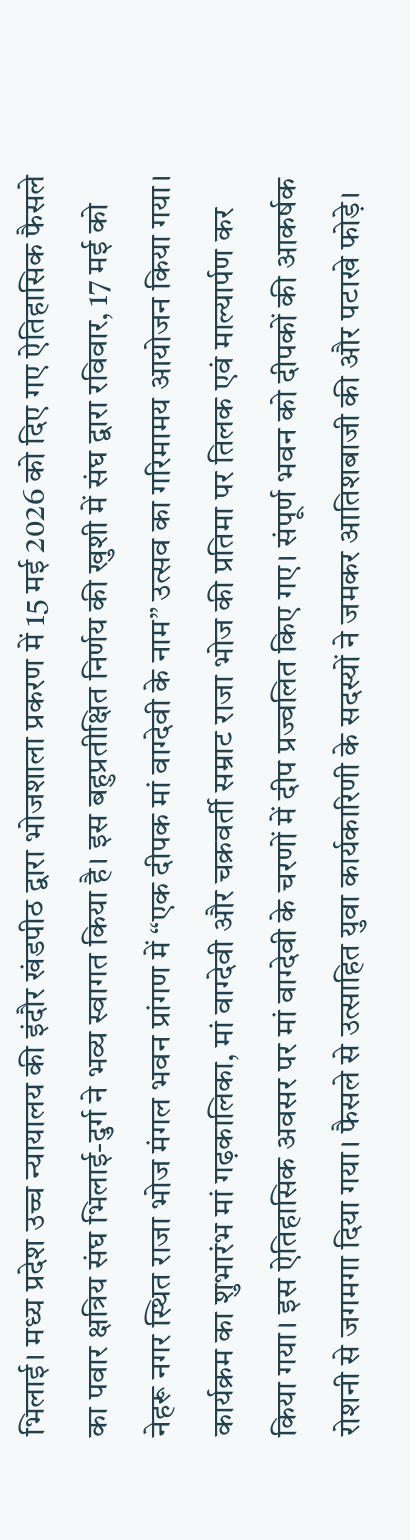भिलाई। मध्य प्रदेश उच्च न्यायालय की इंदौर खंडपीठ द्वारा भोजशाला प्रकरण में 15 मई 2026 को दिए गए ऐतिहासिक फैसले का पवार क्षत्रिय संघ भिलाई-दुर्ग ने भव्य स्वागत किया है। इस बहुप्रतीक्षित निर्णय की खुशी में संघ द्वारा रविवार, 17 मई को नेहरू नगर स्थित राजा भोज मंगल भवन प्रांगण में “एक दीपक मां वाग्देवी के नाम” उत्सव का गरिमामय आयोजन किया गया।
कार्यक्रम का शुभारंभ मां गढ़कालिका, मां वाग्देवी और चक्रवर्ती सम्राट राजा भोज की प्रतिमा पर तिलक एवं माल्यार्पण कर किया गया। इस ऐतिहासिक अवसर पर मां वाग्देवी के चरणों में दीप प्रज्वलित किए गए। संपूर्ण भवन को दीपकों की आकर्षक रोशनी से जगमगा दिया गया। फैसले से उत्साहित युवा कार्यकारिणी के सदस्यों ने जमकर आतिशबाजी की और पटाखे फोड़े।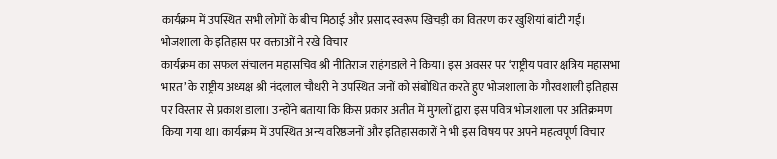कार्यक्रम में उपस्थित सभी लोगों के बीच मिठाई और प्रसाद स्वरूप खिचड़ी का वितरण कर खुशियां बांटी गईं।
भोजशाला के इतिहास पर वक्ताओं ने रखे विचार
कार्यक्रम का सफल संचालन महासचिव श्री नीतिराज राहंगडाले ने किया। इस अवसर पर ‘राष्ट्रीय पवार क्षत्रिय महासभा भारत’ के राष्ट्रीय अध्यक्ष श्री नंदलाल चौधरी ने उपस्थित जनों को संबोधित करते हुए भोजशाला के गौरवशाली इतिहास पर विस्तार से प्रकाश डाला। उन्होंने बताया कि किस प्रकार अतीत में मुगलों द्वारा इस पवित्र भोजशाला पर अतिक्रमण किया गया था। कार्यक्रम में उपस्थित अन्य वरिष्ठजनों और इतिहासकारों ने भी इस विषय पर अपने महत्वपूर्ण विचार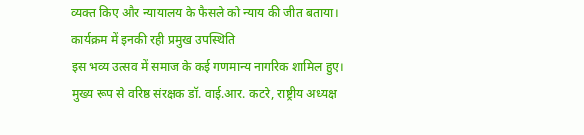व्यक्त किए और न्यायालय के फैसले को न्याय की जीत बताया।
कार्यक्रम में इनकी रही प्रमुख उपस्थिति
इस भव्य उत्सव में समाज के कई गणमान्य नागरिक शामिल हुए। मुख्य रूप से वरिष्ठ संरक्षक डॉ. वाई.आर. कटरे, राष्ट्रीय अध्यक्ष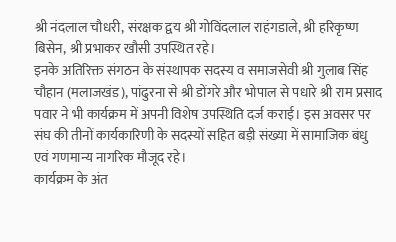श्री नंदलाल चौधरी, संरक्षक द्वय श्री गोविंदलाल राहंगडाले, श्री हरिकृष्ण बिसेन, श्री प्रभाकर खौसी उपस्थित रहे।
इनके अतिरिक्त संगठन के संस्थापक सदस्य व समाजसेवी श्री गुलाब सिंह चौहान (मलाजखंड), पांढुरना से श्री डोंगरे और भोपाल से पधारे श्री राम प्रसाद पवार ने भी कार्यक्रम में अपनी विशेष उपस्थिति दर्ज कराई। इस अवसर पर संघ की तीनों कार्यकारिणी के सदस्यों सहित बड़ी संख्या में सामाजिक बंधु एवं गणमान्य नागरिक मौजूद रहे।
कार्यक्रम के अंत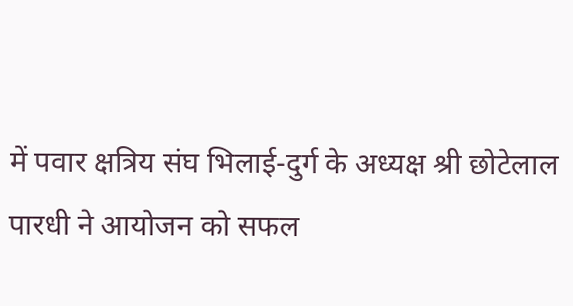में पवार क्षत्रिय संघ भिलाई-दुर्ग के अध्यक्ष श्री छोटेलाल पारधी ने आयोजन को सफल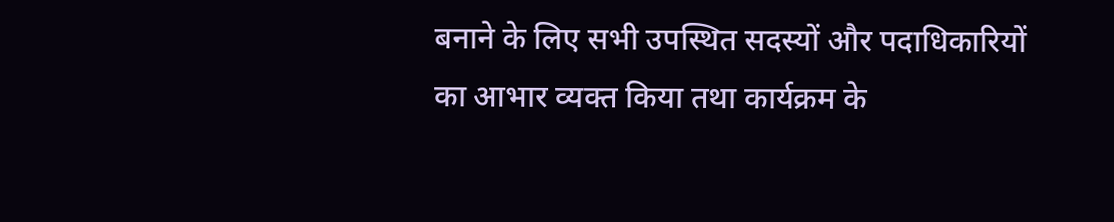बनाने के लिए सभी उपस्थित सदस्यों और पदाधिकारियों का आभार व्यक्त किया तथा कार्यक्रम के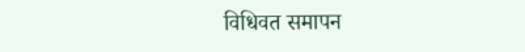विधिवत समापन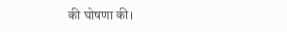की घोषणा की।